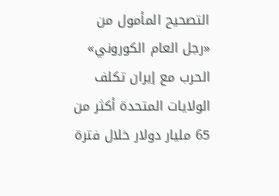التصحيح المأمول من «رجل العام الكوروني»
الحرب مع إيران تكلف الولايات المتحدة أكثر من 65 مليار دولار خلال فترة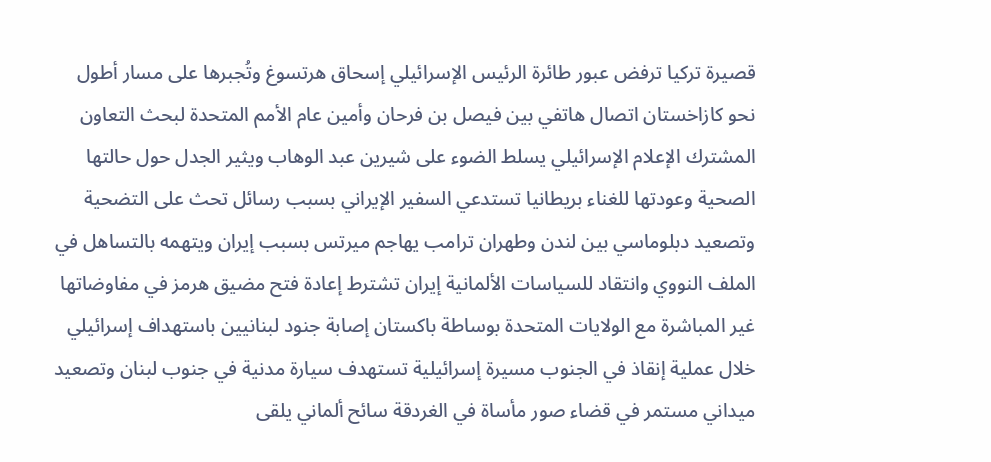قصيرة تركيا ترفض عبور طائرة الرئيس الإسرائيلي إسحاق هرتسوغ وتُجبرها على مسار أطول نحو كازاخستان اتصال هاتفي بين فيصل بن فرحان وأمين عام الأمم المتحدة لبحث التعاون المشترك الإعلام الإسرائيلي يسلط الضوء على شيرين عبد الوهاب ويثير الجدل حول حالتها الصحية وعودتها للغناء بريطانيا تستدعي السفير الإيراني بسبب رسائل تحث على التضحية وتصعيد دبلوماسي بين لندن وطهران ترامب يهاجم ميرتس بسبب إيران ويتهمه بالتساهل في الملف النووي وانتقاد للسياسات الألمانية إيران تشترط إعادة فتح مضيق هرمز في مفاوضاتها غير المباشرة مع الولايات المتحدة بوساطة باكستان إصابة جنود لبنانيين باستهداف إسرائيلي خلال عملية إنقاذ في الجنوب مسيرة إسرائيلية تستهدف سيارة مدنية في جنوب لبنان وتصعيد ميداني مستمر في قضاء صور مأساة في الغردقة سائح ألماني يلقى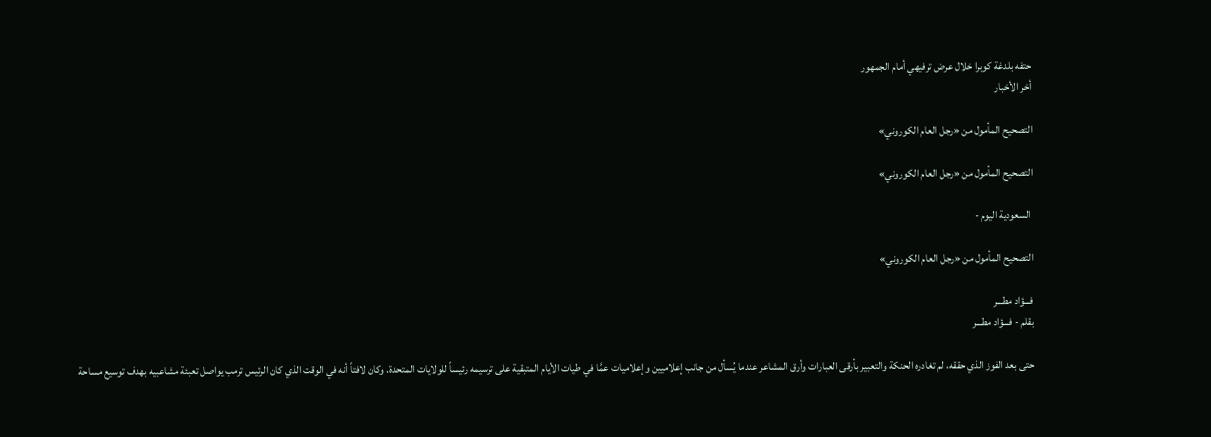حتفه بلدغة كوبرا خلال عرض ترفيهي أمام الجمهور
أخر الأخبار

التصحيح المأمول من «رجل العام الكوروني»

التصحيح المأمول من «رجل العام الكوروني»

 السعودية اليوم -

التصحيح المأمول من «رجل العام الكوروني»

فـــؤاد مطـــر
بقلم - فـــؤاد مطـــر

حتى بعد الفوز الذي حققه، لم تغادره الحنكة والتعبير بأرقى العبارات وأرق المشاعر عندما يُسأل من جانب إعلاميين وإعلاميات عمَّا في طيات الأيام المتبقية على ترسيمه رئيساً للولايات المتحدة. وكان لافتاً أنه في الوقت الذي كان الرئيس ترمب يواصل تعبئة مشاعبيه بهدف توسيع مساحة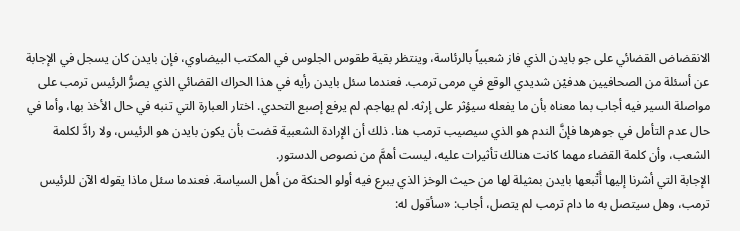الانقضاض القضائي على جو بايدن الذي فاز شعبياً بالرئاسة، وينتظر بقية طقوس الجلوس في المكتب البيضاوي، فإن بايدن كان يسجل في الإجابة عن أسئلة من الصحافيين هدفيْن شديدي الوقع في مرمى ترمب. فعندما سئل بايدن رأيه في هذا الحراك القضائي الذي يصرُّ الرئيس ترمب على مواصلة السير فيه أجاب بما معناه بأن ما يفعله سيؤثر على إرثه. لم يهاجم. لم يرفع إصبع التحدي. اختار العبارة التي تنبه في حال الأخذ بها، وأما في حال عدم التأمل في جوهرها فإنَّ الندم هو الذي سيصيب ترمب هنا. ذلك أن الإرادة الشعبية قضت بأن يكون بايدن هو الرئيس، ولا رادَّ لكلمة الشعب، وأن كلمة القضاء مهما كانت هنالك تأثيرات عليه، ليست أهمَّ من نصوص الدستور.
الإجابة التي أشرنا إليها أَتْبعها بايدن بمثيلة لها من حيث الوخز الذي يبرع فيه أولو الحنكة من أهل السياسة. فعندما سئل ماذا يقوله الآن للرئيس ترمب، وهل سيتصل به ما دام ترمب لم يتصل، أجاب: «سأقول له: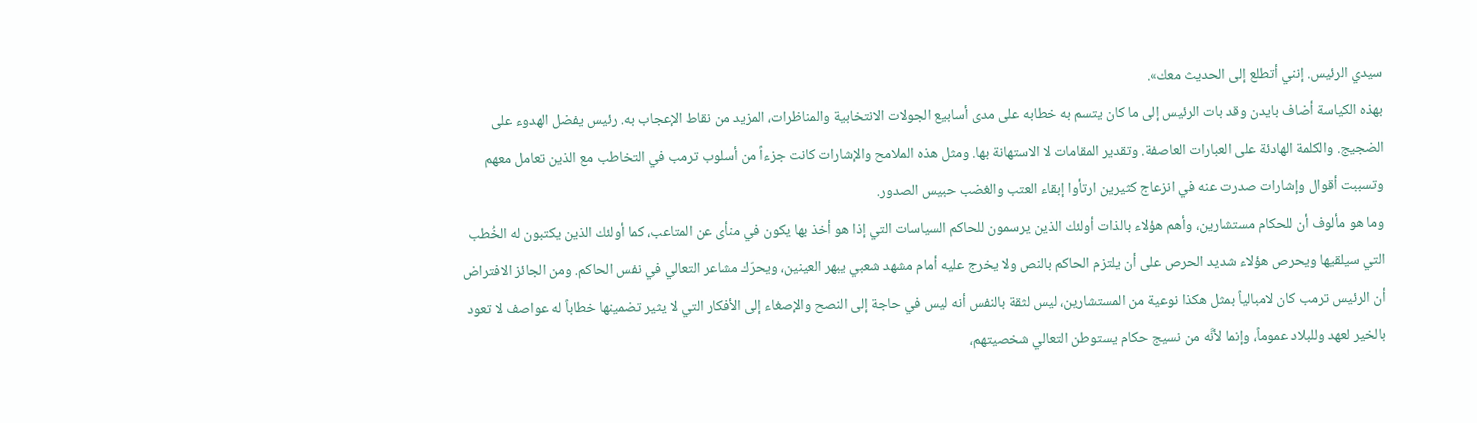سيدي الرئيس. إنني أتطلع إلى الحديث معك».
بهذه الكياسة أضاف بايدن وقد بات الرئيس إلى ما كان يتسم به خطابه على مدى أسابيع الجولات الانتخابية والمناظرات، المزيد من نقاط الإعجاب به. رئيس يفضل الهدوء على الضجيج. والكلمة الهادئة على العبارات العاصفة. وتقدير المقامات لا الاستهانة بها. ومثل هذه الملامح والإشارات كانت جزءاً من أسلوب ترمب في التخاطب مع الذين تعامل معهم وتسببت أقوال وإشارات صدرت عنه في انزعاج كثيرين ارتأوا إبقاء العتب والغضب حبيس الصدور.
وما هو مألوف أن للحكام مستشارين، وأهم هؤلاء بالذات أولئك الذين يرسمون للحاكم السياسات التي إذا هو أخذ بها يكون في منأى عن المتاعب، كما أولئك الذين يكتبون له الخُطب التي سيلقيها ويحرص هؤلاء شديد الحرص على أن يلتزم الحاكم بالنص ولا يخرج عليه أمام مشهد شعبي يبهر العينين، ويحرّك مشاعر التعالي في نفس الحاكم. ومن الجائز الافتراض أن الرئيس ترمب كان لامبالياً بمثل هكذا نوعية من المستشارين، ليس لثقة بالنفس أنه ليس في حاجة إلى النصح والإصغاء إلى الأفكار التي لا يثير تضمينها خطاباً له عواصف لا تعود بالخير لعهد وللبلاد عموماً، وإنما لأنَّه من نسيج حكام يستوطن التعالي شخصيتهم،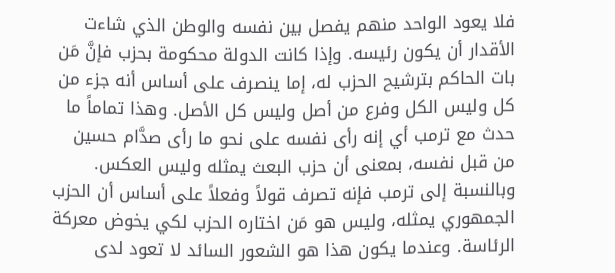فلا يعود الواحد منهم يفصل بين نفسه والوطن الذي شاءت الأقدار أن يكون رئيسه. وإذا كانت الدولة محكومة بحزب فإنَّ مَن بات الحاكم بترشيح الحزب له، إما ينصرف على أساس أنه جزء من كل وليس الكل وفرع من أصل وليس كل الأصل. وهذا تماماً ما حدث مع ترمب أي إنه رأى نفسه على نحو ما رأى صدَّام حسين من قبل نفسه، بمعنى أن حزب البعث يمثله وليس العكس. وبالنسبة إلى ترمب فإنه تصرف قولاً وفعلاً على أساس أن الحزب الجمهوري يمثله، وليس هو مَن اختاره الحزب لكي يخوض معركة الرئاسة. وعندما يكون هذا هو الشعور السائد لا تعود لدى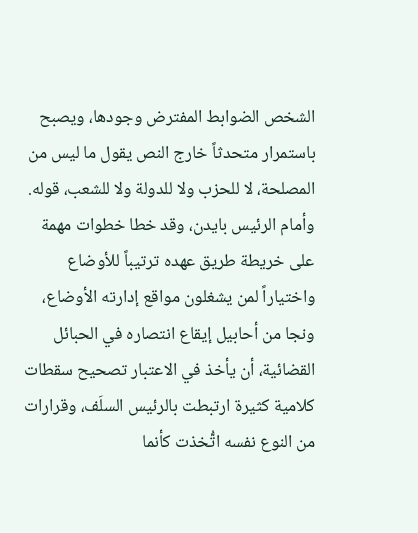الشخص الضوابط المفترض وجودها، ويصبح باستمرار متحدثاً خارج النص يقول ما ليس من المصلحة، لا للحزب ولا للدولة ولا للشعب، قوله.
وأمام الرئيس بايدن، وقد خطا خطوات مهمة على خريطة طريق عهده ترتيباً للأوضاع واختياراً لمن يشغلون مواقع إدارته الأوضاع، ونجا من أحابيل إيقاع انتصاره في الحبائل القضائية، أن يأخذ في الاعتبار تصحيح سقطات كلامية كثيرة ارتبطت بالرئيس السلَف، وقرارات من النوع نفسه اتُّخذت كأنما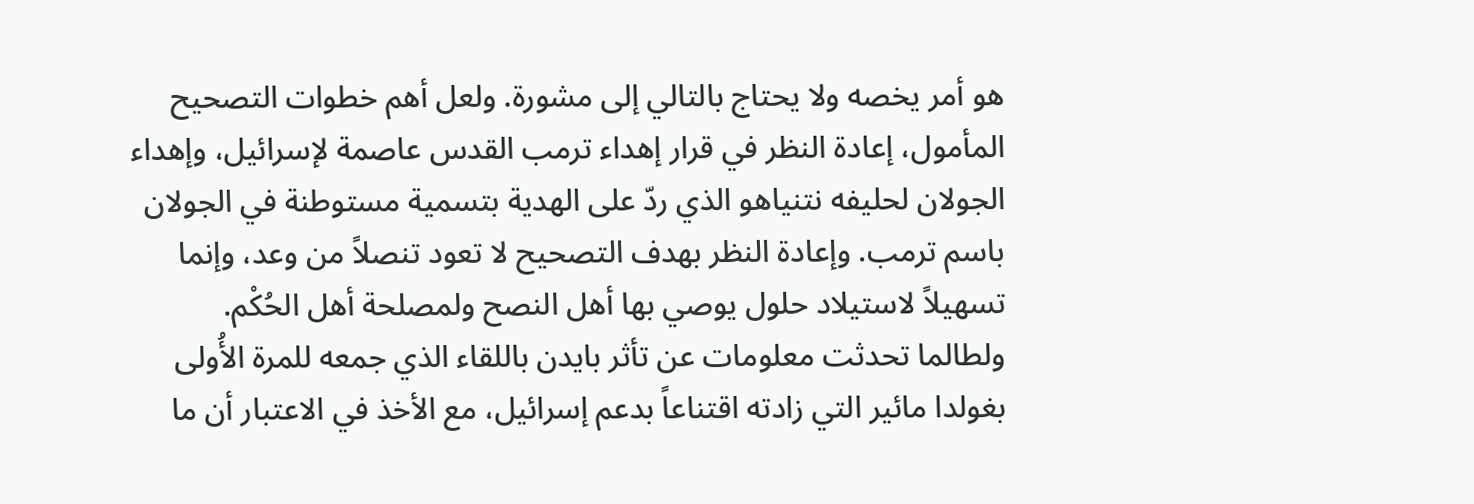هو أمر يخصه ولا يحتاج بالتالي إلى مشورة. ولعل أهم خطوات التصحيح المأمول، إعادة النظر في قرار إهداء ترمب القدس عاصمة لإسرائيل، وإهداء الجولان لحليفه نتنياهو الذي ردّ على الهدية بتسمية مستوطنة في الجولان باسم ترمب. وإعادة النظر بهدف التصحيح لا تعود تنصلاً من وعد، وإنما تسهيلاً لاستيلاد حلول يوصي بها أهل النصح ولمصلحة أهل الحُكْم.
ولطالما تحدثت معلومات عن تأثر بايدن باللقاء الذي جمعه للمرة الأُولى بغولدا مائير التي زادته اقتناعاً بدعم إسرائيل، مع الأخذ في الاعتبار أن ما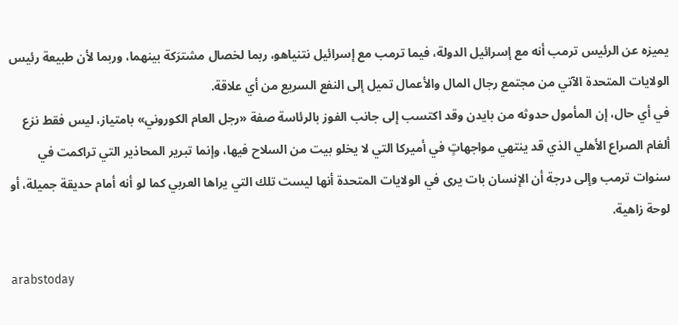يميزه عن الرئيس ترمب أنه مع إسرائيل الدولة، فيما ترمب مع إسرائيل نتنياهو، ربما لخصال مشترَكة بينهما، وربما لأن طبيعة رئيس الولايات المتحدة الآتي من مجتمع رجال المال والأعمال تميل إلى النفع السريع من أي علاقة.
في أي حال، إن المأمول حدوثه من بايدن وقد اكتسب إلى جانب الفوز بالرئاسة صفة «رجل العام الكوروني» بامتياز، ليس فقط نزع ألغام الصراع الأهلي الذي قد ينتهي مواجهاتٍ في أميركا التي لا يخلو بيت من السلاح فيها، وإنما تبرير المحاذير التي تراكمت في سنوات ترمب وإلى درجة أن الإنسان بات يرى في الولايات المتحدة أنها ليست تلك التي يراها العربي كما لو أنه أمام حديقة جميلة، أو لوحة زاهية.

arabstoday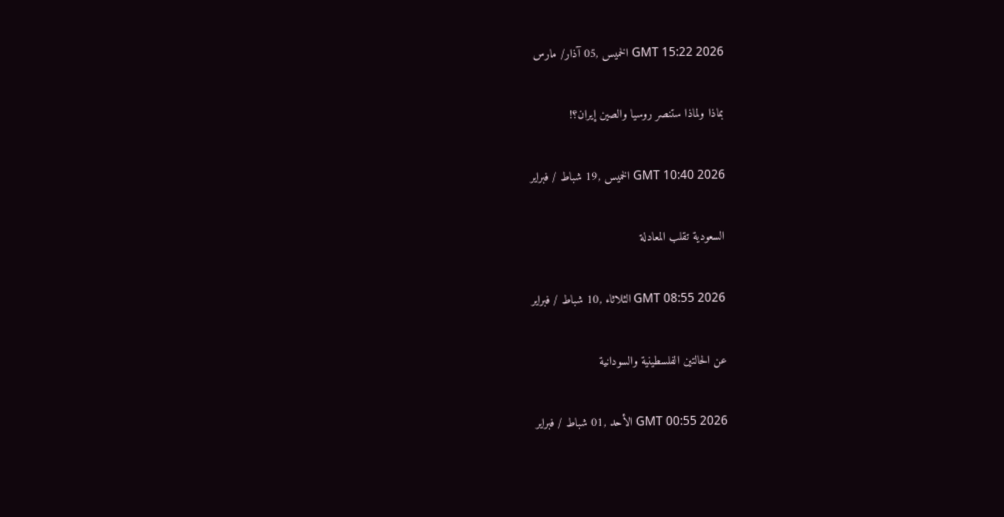GMT 15:22 2026 الخميس ,05 آذار/ مارس

بماذا ولماذا ستنصر روسيا والصين إيران؟!

GMT 10:40 2026 الخميس ,19 شباط / فبراير

السعودية تقلب المعادلة

GMT 08:55 2026 الثلاثاء ,10 شباط / فبراير

عن الحالتين الفلسطينية والسودانية

GMT 00:55 2026 الأحد ,01 شباط / فبراير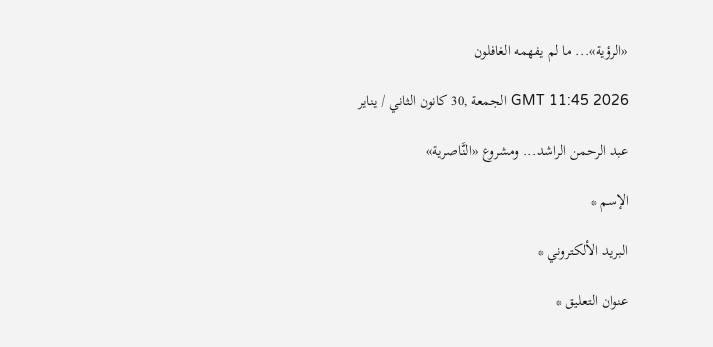«الرؤية»... ما لم يفهمه الغافلون

GMT 11:45 2026 الجمعة ,30 كانون الثاني / يناير

عبد الرحمن الراشد... ومشروع «النَّاصرية»

الإسم *

البريد الألكتروني *

عنوان التعليق *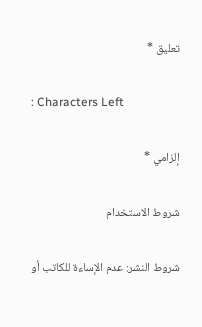تعليق *

: Characters Left

إلزامي *

شروط الاستخدام

شروط النشر: عدم الإساءة للكاتب أو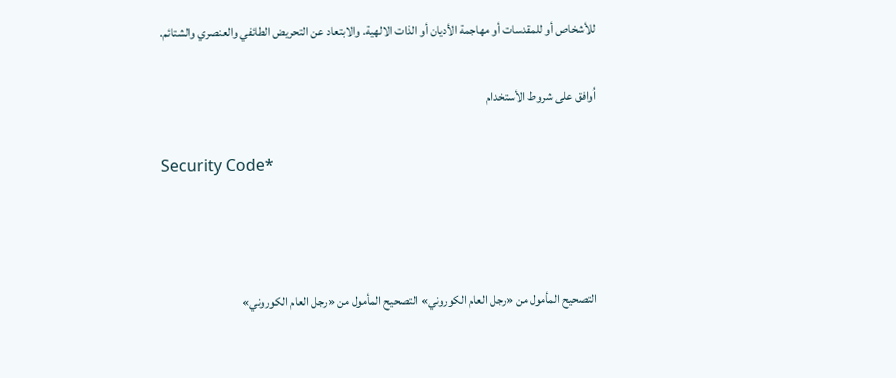للأشخاص أو للمقدسات أو مهاجمة الأديان أو الذات الالهية. والابتعاد عن التحريض الطائفي والعنصري والشتائم.

اُوافق على شروط الأستخدام

Security Code*



التصحيح المأمول من «رجل العام الكوروني» التصحيح المأمول من «رجل العام الكوروني»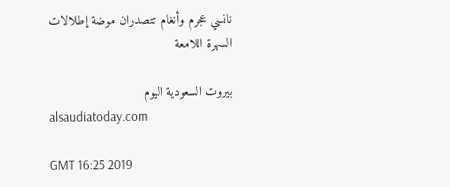نانسي عجرم وأنغام تتصدران موضة إطلالات السهرة اللامعة

بيروت السعودية اليوم
alsaudiatoday.com

GMT 16:25 2019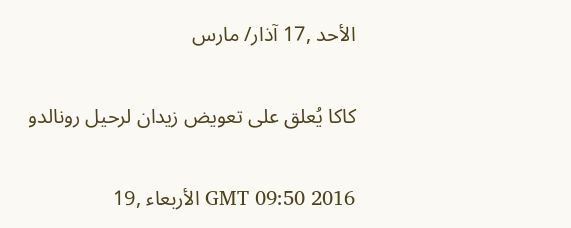الأحد ,17 آذار/ مارس

كاكا يُعلق على تعويض زيدان لرحيل رونالدو

GMT 09:50 2016 الأربعاء ,19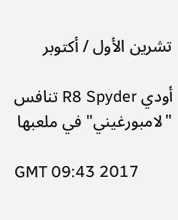تشرين الأول / أكتوبر

أودي R8 Spyder تنافس "لامبورغيني" في ملعبها

GMT 09:43 2017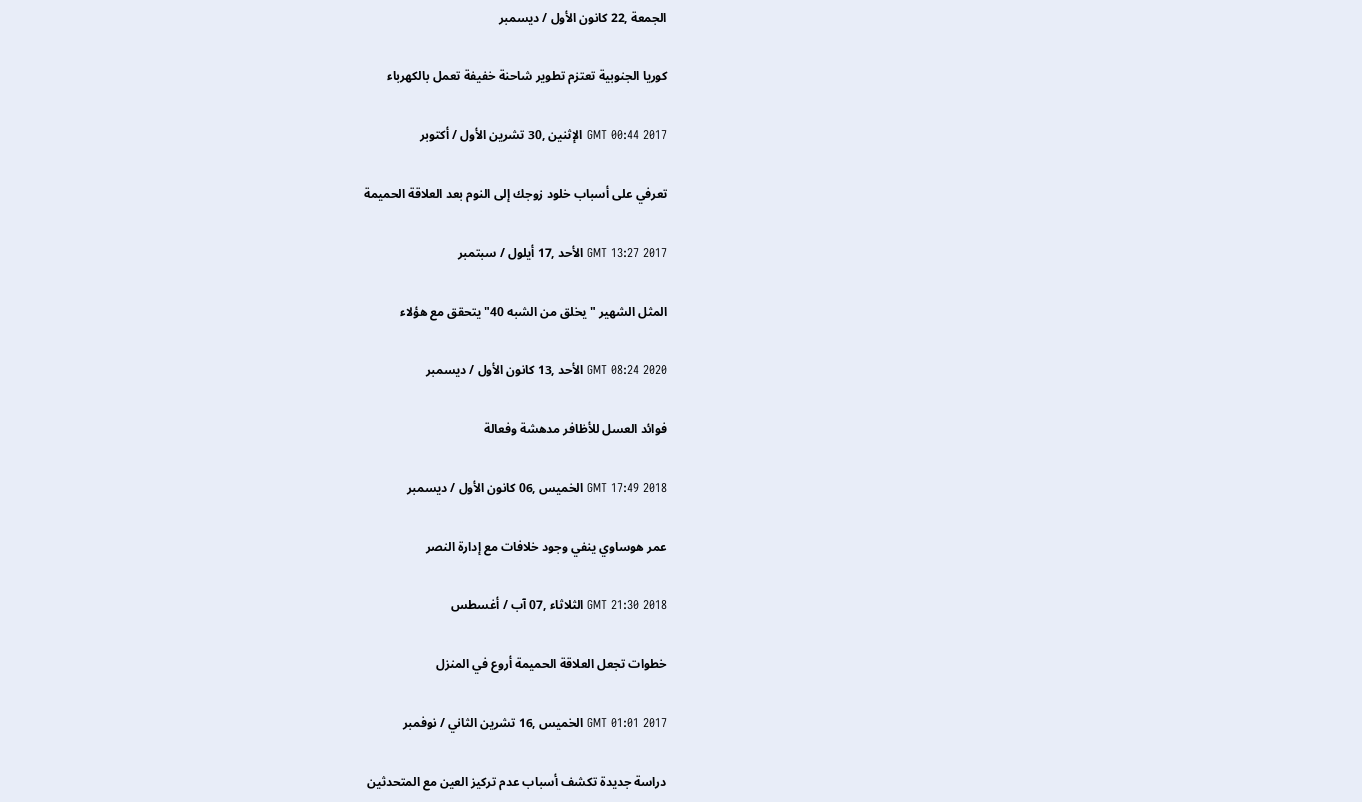الجمعة ,22 كانون الأول / ديسمبر

كوريا الجنوبية تعتزم تطوير شاحنة خفيفة تعمل بالكهرباء

GMT 00:44 2017 الإثنين ,30 تشرين الأول / أكتوبر

تعرفي على أسباب خلود زوجك إلى النوم بعد العلاقة الحميمة

GMT 13:27 2017 الأحد ,17 أيلول / سبتمبر

المثل الشهير "يخلق من الشبه 40" يتحقق مع هؤلاء

GMT 08:24 2020 الأحد ,13 كانون الأول / ديسمبر

فوائد العسل للأظافر مدهشة وفعالة

GMT 17:49 2018 الخميس ,06 كانون الأول / ديسمبر

عمر هوساوي ينفي وجود خلافات مع إدارة النصر

GMT 21:30 2018 الثلاثاء ,07 آب / أغسطس

خطوات تجعل العلاقة الحميمة أروع في المنزل

GMT 01:01 2017 الخميس ,16 تشرين الثاني / نوفمبر

دراسة جديدة تكشف أسباب عدم تركيز العين مع المتحدثين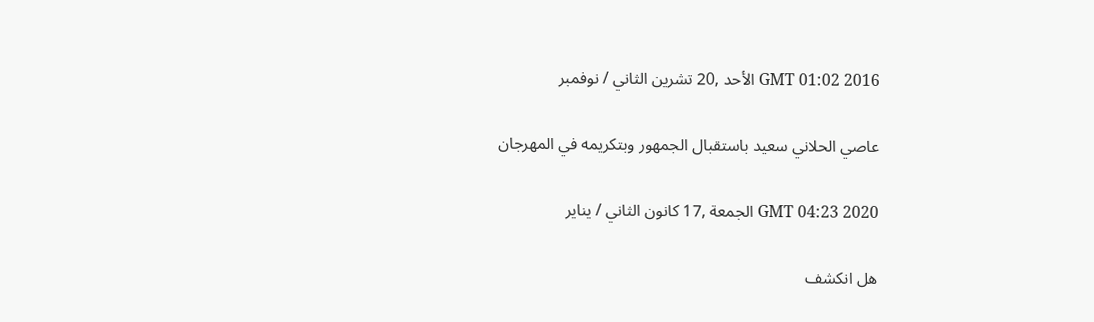GMT 01:02 2016 الأحد ,20 تشرين الثاني / نوفمبر

عاصي الحلاني سعيد باستقبال الجمهور وبتكريمه في المهرجان

GMT 04:23 2020 الجمعة ,17 كانون الثاني / يناير

هل انكشف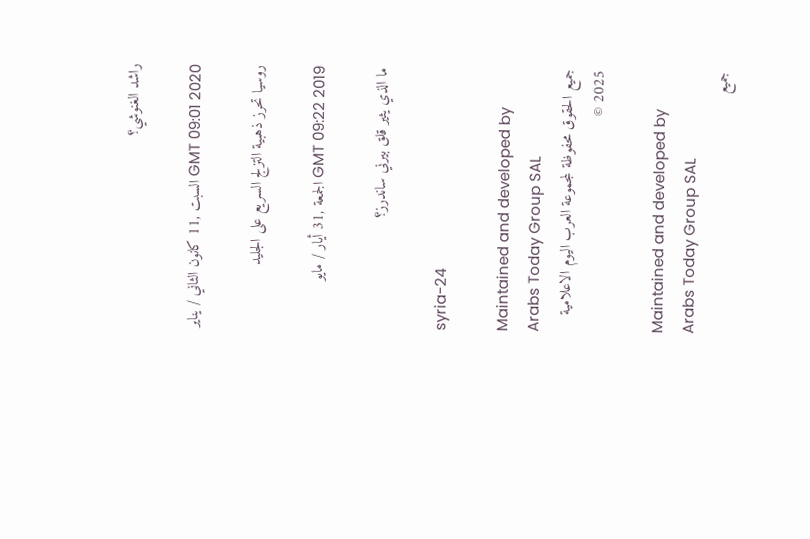راشد الغنوشي؟

GMT 09:01 2020 السبت ,11 كانون الثاني / يناير

روسيا تحرز ذهبية التزلج السريع على الجليد

GMT 09:22 2019 الجمعة ,31 أيار / مايو

ما الذي يثير قلق بيرني ساندرز؟

syria-24

Maintained and developed by Arabs Today Group SAL
جميع الحقوق محفوظة لمجموعة العرب اليوم الاعلامية 2025 ©

Maintained and developed by Arabs Today Group SAL
جميع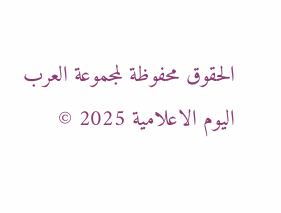الحقوق محفوظة لمجموعة العرب اليوم الاعلامية 2025 ©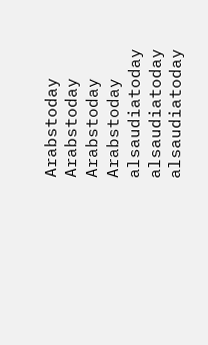Arabstoday Arabstoday Arabstoday Arabstoday
alsaudiatoday alsaudiatoday alsaudiatoday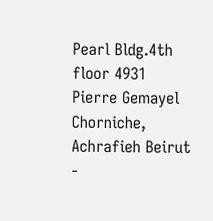Pearl Bldg.4th floor 4931 Pierre Gemayel Chorniche, Achrafieh Beirut -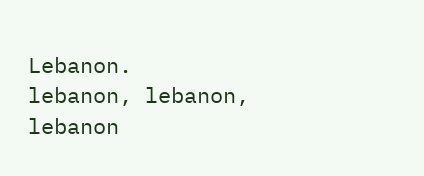Lebanon.
lebanon, lebanon, lebanon